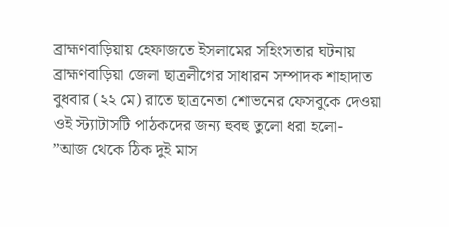ব্রাহ্মণবাড়িয়ায় হেফাজতে ইসলামের সহিংসতার ঘটনায় ব্রাহ্মণবাড়িয়া জেলা ছাত্রলীগের সাধারন সম্পাদক শাহাদাত
বুধবার (২২ মে) রাতে ছাত্রনেতা শোভনের ফেসবুকে দেওয়া ওই স্ট্যাটাসটি পাঠকদের জন্য হুবহু তুলো ধরা হলো-
”আজ থেকে ঠিক দুই মাস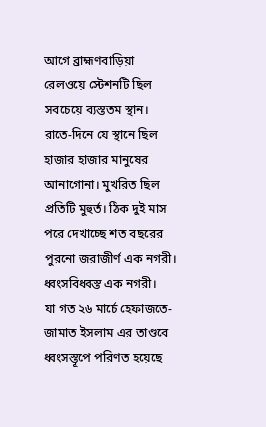আগে ব্রাহ্মণবাড়িয়া রেলওয়ে স্টেশনটি ছিল সবচেয়ে ব্যস্ততম স্থান।
রাতে-দিনে যে স্থানে ছিল হাজার হাজার মানুষের আনাগোনা। মুখরিত ছিল প্রতিটি মুহুর্ত। ঠিক দুই মাস পরে দেখাচ্ছে শত বছরের পুরনো জরাজীর্ণ এক নগরী। ধ্বংসবিধ্বস্ত এক নগরী।
যা গত ২৬ মার্চে হেফাজতে-জামাত ইসলাম এর তাণ্ডবে ধ্বংসস্তূপে পরিণত হয়েছে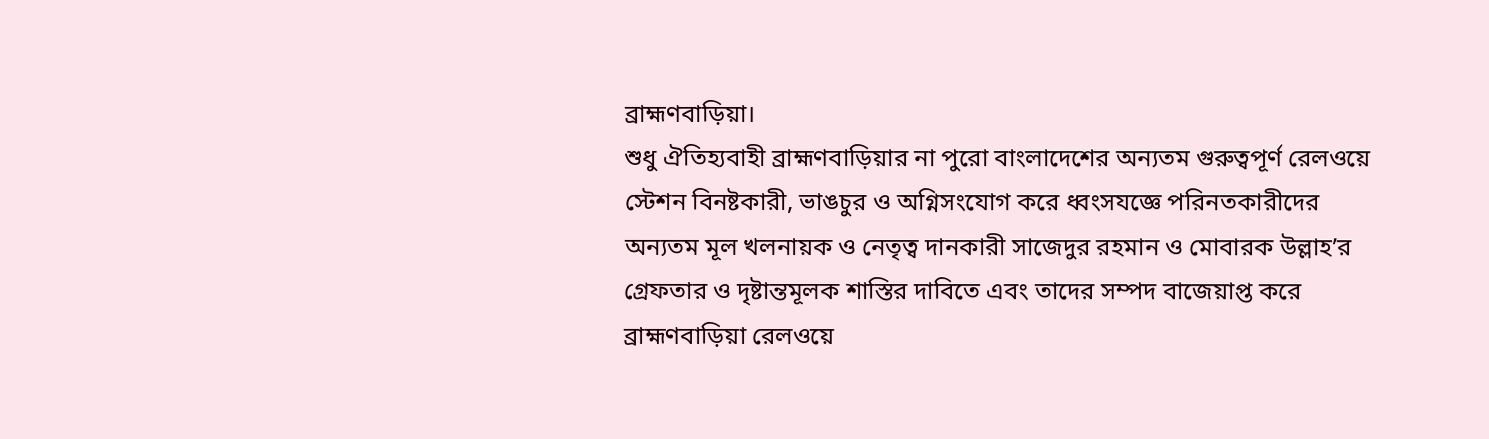ব্রাহ্মণবাড়িয়া।
শুধু ঐতিহ্যবাহী ব্রাহ্মণবাড়িয়ার না পুরো বাংলাদেশের অন্যতম গুরুত্বপূর্ণ রেলওয়ে স্টেশন বিনষ্টকারী, ভাঙচুর ও অগ্নিসংযোগ করে ধ্বংসযজ্ঞে পরিনতকারীদের অন্যতম মূল খলনায়ক ও নেতৃত্ব দানকারী সাজেদুর রহমান ও মোবারক উল্লাহ’র গ্রেফতার ও দৃষ্টান্তমূলক শাস্তির দাবিতে এবং তাদের সম্পদ বাজেয়াপ্ত করে ব্রাহ্মণবাড়িয়া রেলওয়ে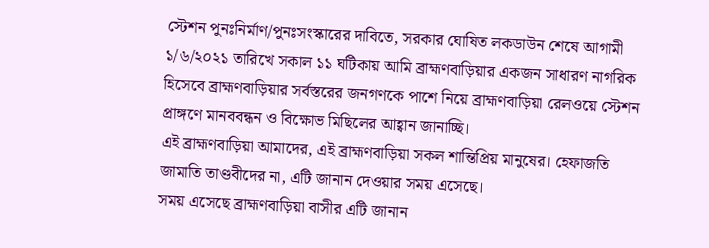স্টেশন পুনঃনির্মাণ/পুনঃসংস্কারের দাবিতে, সরকার ঘোষিত লকডাউন শেষে আগামী ১/৬/২০২১ তারিখে সকাল ১১ ঘটিকায় আমি ব্রাহ্মণবাড়িয়ার একজন সাধারণ নাগরিক হিসেবে ব্রাহ্মণবাড়িয়ার সর্বস্তরের জনগণকে পাশে নিয়ে ব্রাহ্মণবাড়িয়া রেলওয়ে স্টেশন প্রাঙ্গণে মানববন্ধন ও বিক্ষোভ মিছিলের আহ্বান জানাচ্ছি।
এই ব্রাহ্মণবাড়িয়া আমাদের, এই ব্রাহ্মণবাড়িয়া সকল শান্তিপ্রিয় মানুষের। হেফাজতি জামাতি তাণ্ডবীদের না, এটি জানান দেওয়ার সময় এসেছে।
সময় এসেছে ব্রাহ্মণবাড়িয়া বাসীর এটি জানান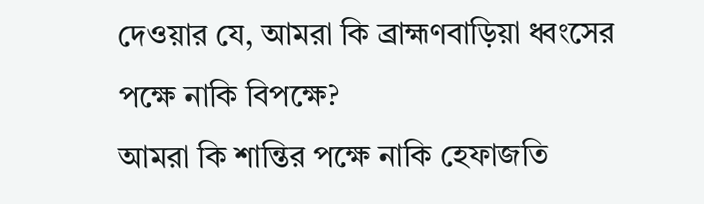দেওয়ার যে, আমরা কি ব্রাহ্মণবাড়িয়া ধ্বংসের পক্ষে নাকি বিপক্ষে?
আমরা কি শান্তির পক্ষে নাকি হেফাজতি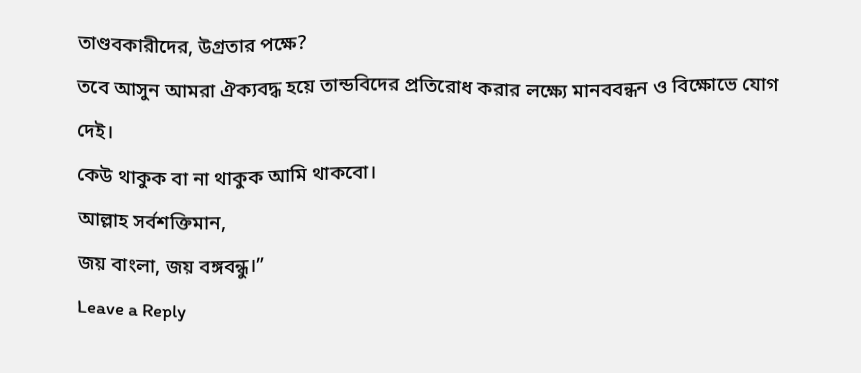তাণ্ডবকারীদের, উগ্রতার পক্ষে?
তবে আসুন আমরা ঐক্যবদ্ধ হয়ে তান্ডবিদের প্রতিরোধ করার লক্ষ্যে মানববন্ধন ও বিক্ষোভে যোগ দেই।
কেউ থাকুক বা না থাকুক আমি থাকবো।
আল্লাহ সর্বশক্তিমান,
জয় বাংলা, জয় বঙ্গবন্ধু।”
Leave a Reply